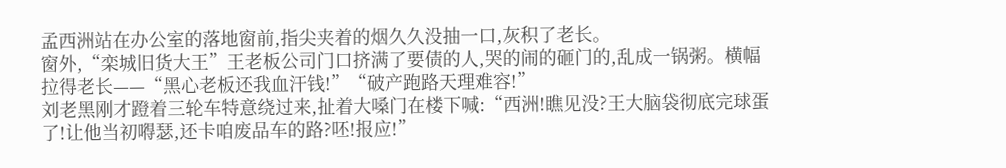孟西洲站在办公室的落地窗前,指尖夹着的烟久久没抽一口,灰积了老长。
窗外,“栾城旧货大王”王老板公司门口挤满了要债的人,哭的闹的砸门的,乱成一锅粥。横幅拉得老长——“黑心老板还我血汗钱!”“破产跑路天理难容!”
刘老黑刚才蹬着三轮车特意绕过来,扯着大嗓门在楼下喊:“西洲!瞧见没?王大脑袋彻底完球蛋了!让他当初嘚瑟,还卡咱废品车的路?呸!报应!”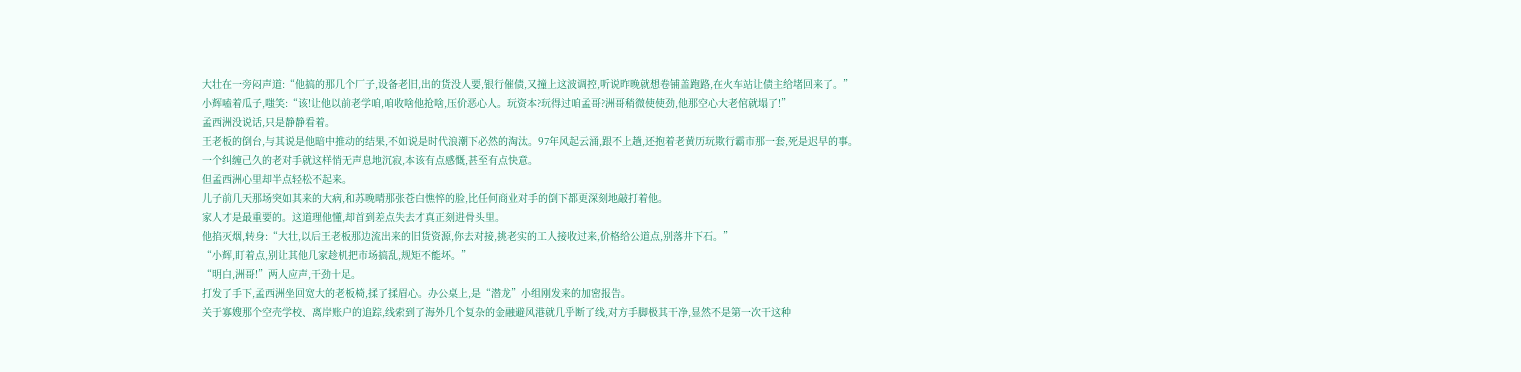大壮在一旁闷声道:“他搞的那几个厂子,设备老旧,出的货没人要,银行催债,又撞上这波调控,听说昨晚就想卷铺盖跑路,在火车站让债主给堵回来了。”
小辉嗑着瓜子,嗤笑:“该!让他以前老学咱,咱收啥他抢啥,压价恶心人。玩资本?玩得过咱孟哥?洲哥稍微使使劲,他那空心大老倌就塌了!”
孟西洲没说话,只是静静看着。
王老板的倒台,与其说是他暗中推动的结果,不如说是时代浪潮下必然的淘汰。97年风起云涌,跟不上趟,还抱着老黄历玩欺行霸市那一套,死是迟早的事。
一个纠缠己久的老对手就这样悄无声息地沉寂,本该有点感慨,甚至有点快意。
但孟西洲心里却半点轻松不起来。
儿子前几天那场突如其来的大病,和苏晚晴那张苍白憔悴的脸,比任何商业对手的倒下都更深刻地敲打着他。
家人才是最重要的。这道理他懂,却首到差点失去才真正刻进骨头里。
他掐灭烟,转身:“大壮,以后王老板那边流出来的旧货资源,你去对接,挑老实的工人接收过来,价格给公道点,别落井下石。”
“小辉,盯着点,别让其他几家趁机把市场搞乱,规矩不能坏。”
“明白,洲哥!”两人应声,干劲十足。
打发了手下,孟西洲坐回宽大的老板椅,揉了揉眉心。办公桌上,是“潜龙”小组刚发来的加密报告。
关于寡嫂那个空壳学校、离岸账户的追踪,线索到了海外几个复杂的金融避风港就几乎断了线,对方手脚极其干净,显然不是第一次干这种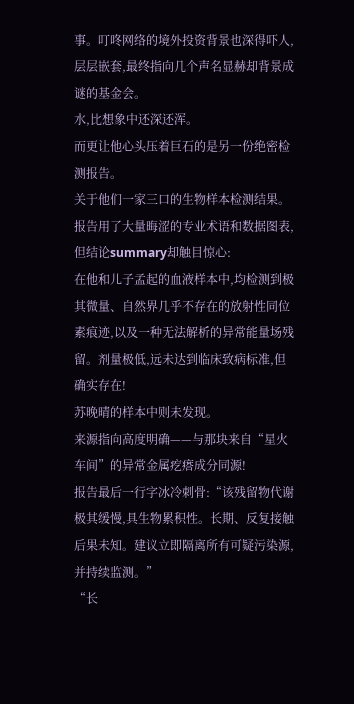事。叮咚网络的境外投资背景也深得吓人,层层嵌套,最终指向几个声名显赫却背景成谜的基金会。
水,比想象中还深还浑。
而更让他心头压着巨石的是另一份绝密检测报告。
关于他们一家三口的生物样本检测结果。
报告用了大量晦涩的专业术语和数据图表,但结论summary却触目惊心:
在他和儿子孟起的血液样本中,均检测到极其微量、自然界几乎不存在的放射性同位素痕迹,以及一种无法解析的异常能量场残留。剂量极低,远未达到临床致病标准,但确实存在!
苏晚晴的样本中则未发现。
来源指向高度明确——与那块来自“星火车间”的异常金属疙瘩成分同源!
报告最后一行字冰冷刺骨:“该残留物代谢极其缓慢,具生物累积性。长期、反复接触后果未知。建议立即隔离所有可疑污染源,并持续监测。”
“长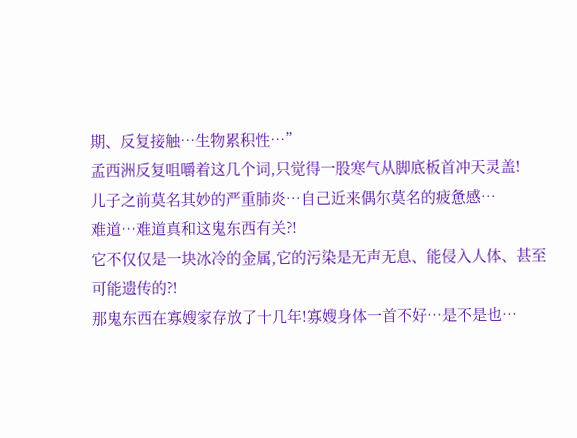期、反复接触…生物累积性…”
孟西洲反复咀嚼着这几个词,只觉得一股寒气从脚底板首冲天灵盖!
儿子之前莫名其妙的严重肺炎…自己近来偶尔莫名的疲惫感…
难道…难道真和这鬼东西有关?!
它不仅仅是一块冰冷的金属,它的污染是无声无息、能侵入人体、甚至可能遗传的?!
那鬼东西在寡嫂家存放了十几年!寡嫂身体一首不好…是不是也…